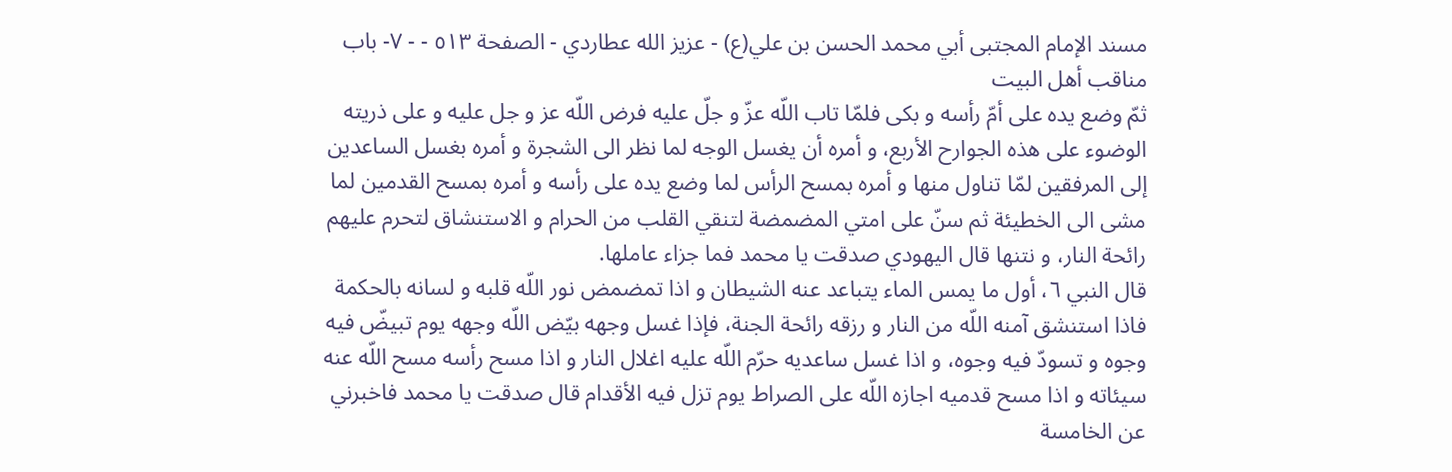مسند الإمام المجتبى أبي محمد الحسن بن علي(ع) - عزيز الله عطاردي - الصفحة ٥١٣ - - ٧- باب مناقب أهل البيت
ثمّ وضع يده على أمّ رأسه و بكى فلمّا تاب اللّه عزّ و جلّ عليه فرض اللّه عز و جل عليه و على ذريته الوضوء على هذه الجوارح الأربع، و أمره أن يغسل الوجه لما نظر الى الشجرة و أمره بغسل الساعدين إلى المرفقين لمّا تناول منها و أمره بمسح الرأس لما وضع يده على رأسه و أمره بمسح القدمين لما مشى الى الخطيئة ثم سنّ على امتي المضمضة لتنقي القلب من الحرام و الاستنشاق لتحرم عليهم رائحة النار، و نتنها قال اليهودي صدقت يا محمد فما جزاء عاملها.
قال النبي ٦، أول ما يمس الماء يتباعد عنه الشيطان و اذا تمضمض نور اللّه قلبه و لسانه بالحكمة فاذا استنشق آمنه اللّه من النار و رزقه رائحة الجنة، فإذا غسل وجهه بيّض اللّه وجهه يوم تبيضّ فيه وجوه و تسودّ فيه وجوه، و اذا غسل ساعديه حرّم اللّه عليه اغلال النار و اذا مسح رأسه مسح اللّه عنه سيئاته و اذا مسح قدميه اجازه اللّه على الصراط يوم تزل فيه الأقدام قال صدقت يا محمد فاخبرني عن الخامسة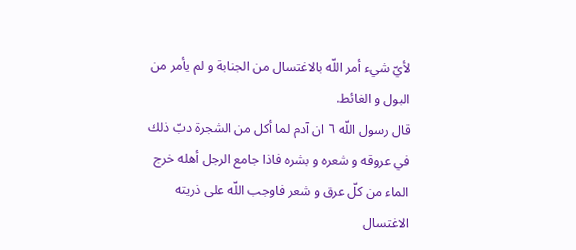لأيّ شيء أمر اللّه بالاغتسال من الجنابة و لم يأمر من البول و الغائط.
قال رسول اللّه ٦ ان آدم لما أكل من الشجرة دبّ ذلك في عروقه و شعره و بشره فاذا جامع الرجل أهله خرج الماء من كلّ عرق و شعر فاوجب اللّه على ذريته الاغتسال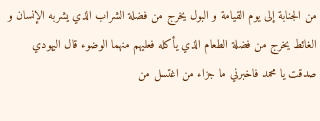من الجنابة إلى يوم القيامة و البول يخرج من فضلة الشراب الذي يشربه الإنسان و الغائط يخرج من فضلة الطعام الذي يأكله فعليهم منهما الوضوء قال اليهودي صدقت يا محمد فاخبرني ما جزاء من اغتسل من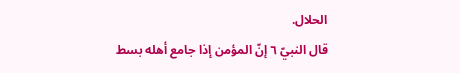الحلال.
قال النبيّ ٦ إنّ المؤمن إذا جامع أهله بسط